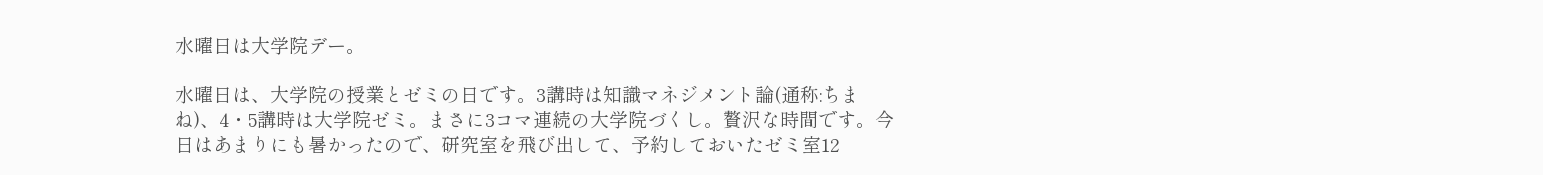水曜日は大学院デー。

水曜日は、大学院の授業とゼミの日です。3講時は知識マネジメント論(通称:ちまね)、4・5講時は大学院ゼミ。まさに3コマ連続の大学院づくし。贅沢な時間です。今日はあまりにも暑かったので、研究室を飛び出して、予約しておいたゼミ室12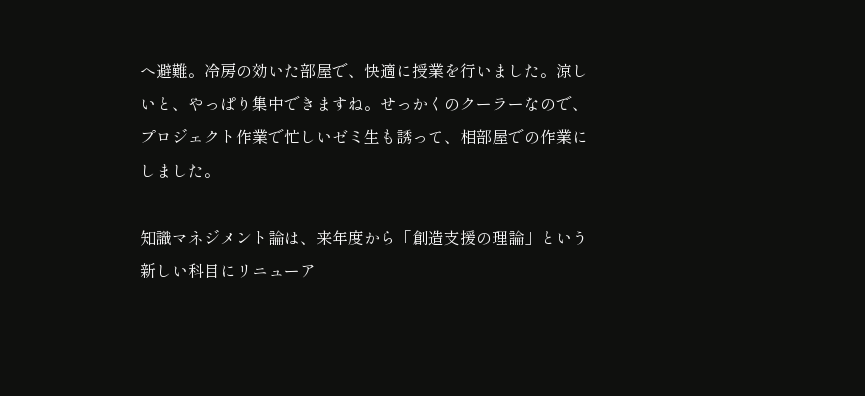へ避難。冷房の効いた部屋で、快適に授業を行いました。涼しいと、やっぱり集中できますね。せっかくのクーラーなので、プロジェクト作業で忙しいゼミ生も誘って、相部屋での作業にしました。

知識マネジメント論は、来年度から「創造支援の理論」という新しい科目にリニューア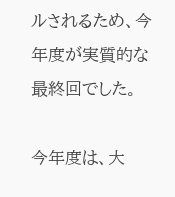ルされるため、今年度が実質的な最終回でした。

今年度は、大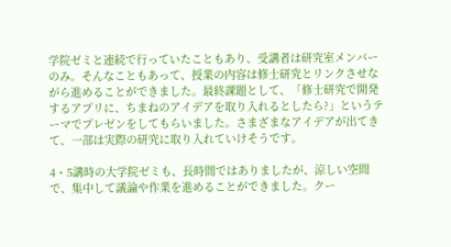学院ゼミと連続で行っていたこともあり、受講者は研究室メンバーのみ。そんなこともあって、授業の内容は修士研究とリンクさせながら進めることができました。最終課題として、「修士研究で開発するアプリに、ちまねのアイデアを取り入れるとしたら?」というテーマでプレゼンをしてもらいました。さまざまなアイデアが出てきて、一部は実際の研究に取り入れていけそうです。

4・5講時の大学院ゼミも、長時間ではありましたが、涼しい空間で、集中して議論や作業を進めることができました。クー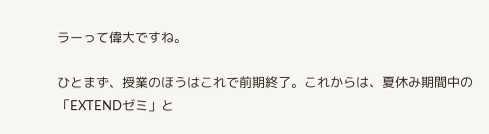ラーって偉大ですね。

ひとまず、授業のほうはこれで前期終了。これからは、夏休み期間中の「EXTENDゼミ」と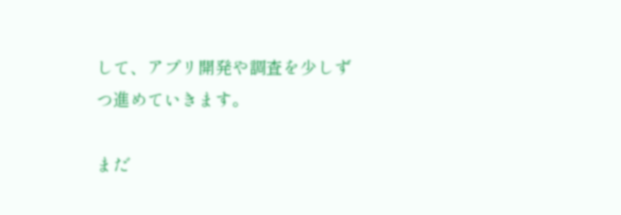して、アプリ開発や調査を少しずつ進めていきます。

まだ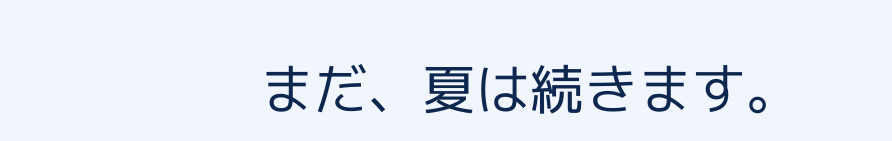まだ、夏は続きます。